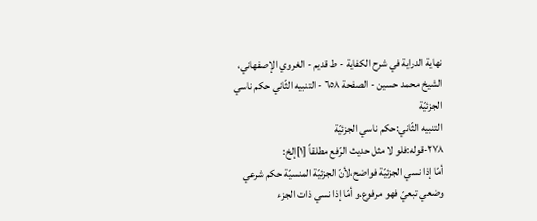نهاية الدراية في شرح الکفاية - ط قديم - الغروي الإصفهاني، الشيخ محمد حسين - الصفحة ٦٥٨ - التنبيه الثّاني حكم ناسي الجزئيّة
التنبيه الثّاني:حكم ناسي الجزئيّة
٢٧٨-قوله:فلو لا مثل حديث الرّفع مطلقاً [١]إلخ:
أمّا إذا نسي الجزئيّة فواضح،لأنّ الجزئيّة المنسيّة حكم شرعي وضعي تبعيّ فهو مرفوع.و أمّا إذا نسي ذات الجزء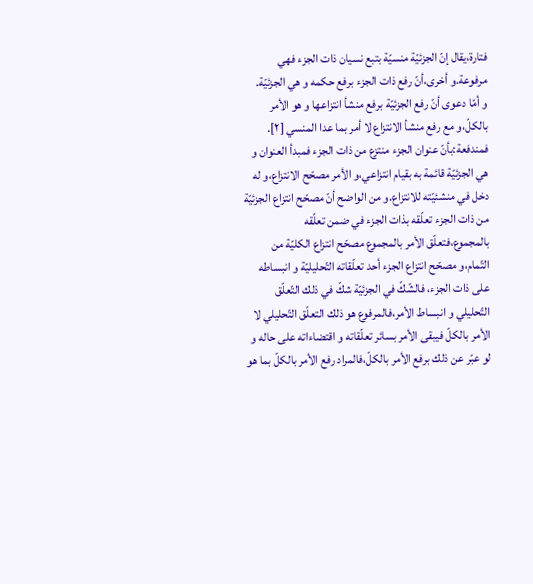فتارة،يقال إنّ الجزئيّة منسيّة بتبع نسيان ذات الجزء فهي مرفوعة.و أخرى،أنّ رفع ذات الجزء برفع حكمه و هي الجزئيّة.
و أمّا دعوى أنّ رفع الجزئيّة برفع منشأ انتزاعها و هو الأمر بالكلّ،و مع رفع منشأ الانتزاع لا أمر بما عدا المنسي [٢].
فمندفعة:بأنّ عنوان الجزء منتزع من ذات الجزء فمبدأ العنوان و هي الجزئيّة قائمة به بقيام انتزاعي،و الأمر مصحّح الانتزاع،و له دخل في منشئيّته للانتزاع.و من الواضح أنّ مصحّح انتزاع الجزئيّة من ذات الجزء تعلّقه بذات الجزء في ضمن تعلّقه بالمجموع،فتعلّق الأمر بالمجموع مصحّح انتزاع الكليّة من التّمام،و مصحّح انتزاع الجزء أحد تعلّقاته التّحليليّة و انبساطه على ذات الجزء، فالشّكّ في الجزئيّة شكّ في ذلك التّعلّق التّحليلي و انبساط الأمر،فالمرفوع هو ذلك التعلّق التّحليلي لا الأمر بالكلّ فيبقى الأمر بسائر تعلّقاته و اقتضاءاته على حاله و لو عبّر عن ذلك برفع الأمر بالكلّ،فالمراد رفع الأمر بالكلّ بما هو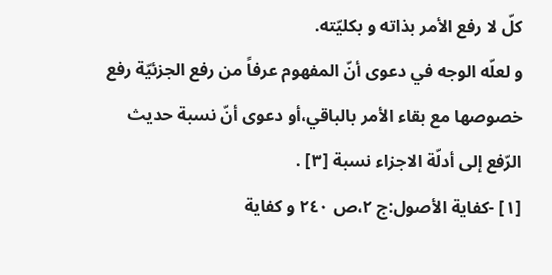كلّ لا رفع الأمر بذاته و بكليّته.
و لعلّه الوجه في دعوى أنّ المفهوم عرفاً من رفع الجزئيّة رفع خصوصها مع بقاء الأمر بالباقي،أو دعوى أنّ نسبة حديث الرّفع إلى أدلّة الاجزاء نسبة [٣] .
[١] -كفاية الأصول:ج ٢،ص ٢٤٠ و كفاية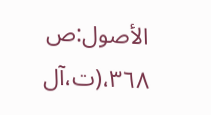الأصول:ص ٣٦٨،(ت،آل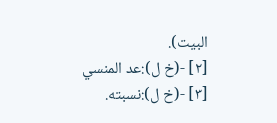البيت).
[٢] -(خ ل):عد المنسي
[٣] -(خ ل):نسبته.